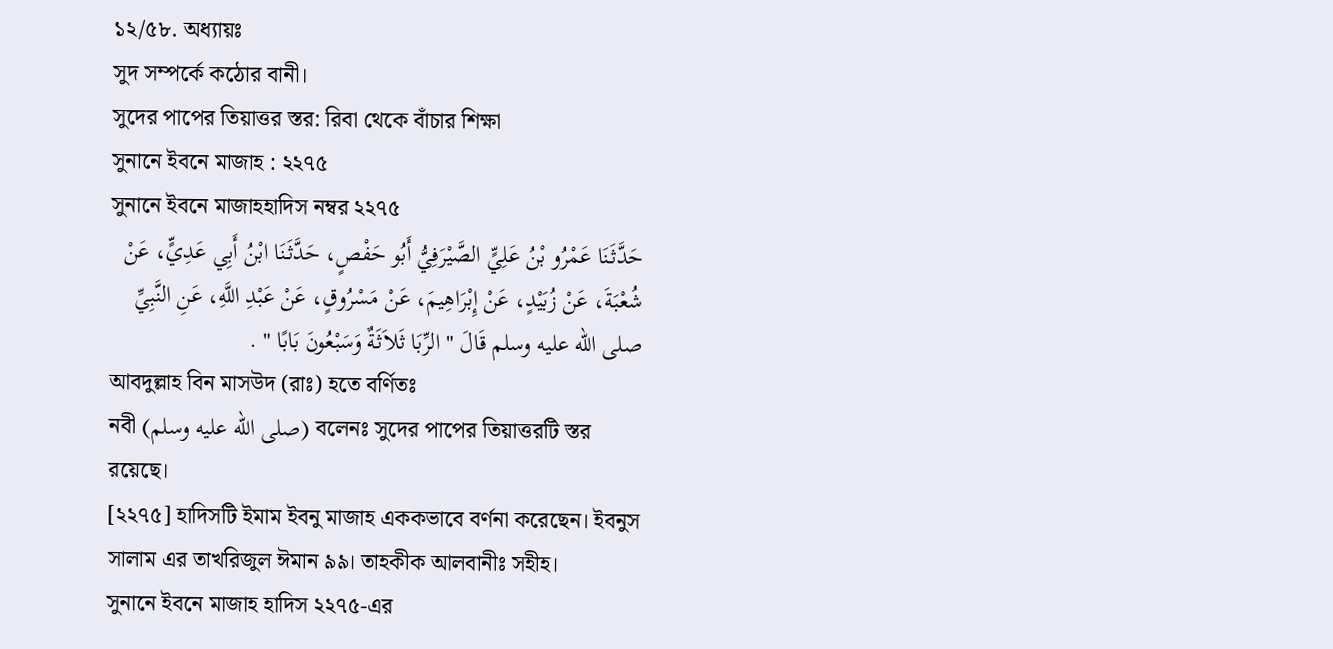১২/৫৮. অধ্যায়ঃ
সুদ সম্পর্কে কঠোর বানী।
সুদের পাপের তিয়াত্তর স্তর: রিবা থেকে বাঁচার শিক্ষা
সুনানে ইবনে মাজাহ : ২২৭৫
সুনানে ইবনে মাজাহহাদিস নম্বর ২২৭৫
حَدَّثَنَا عَمْرُو بْنُ عَلِيٍّ الصَّيْرَفِيُّ أَبُو حَفْصٍ، حَدَّثَنَا ابْنُ أَبِي عَدِيٍّ، عَنْ شُعْبَةَ، عَنْ زُبَيْدٍ، عَنْ إِبْرَاهِيمَ، عَنْ مَسْرُوقٍ، عَنْ عَبْدِ اللَّهِ، عَنِ النَّبِيِّ صلى الله عليه وسلم قَالَ " الرِّبَا ثَلاَثَةٌ وَسَبْعُونَ بَابًا " .
আবদুল্লাহ বিন মাসউদ (রাঃ) হতে বর্ণিতঃ
নবী (صلى الله عليه وسلم) বলেনঃ সুদের পাপের তিয়াত্তরটি স্তর রয়েছে।
[২২৭৫] হাদিসটি ইমাম ইবনু মাজাহ এককভাবে বর্ণনা করেছেন। ইবনুস সালাম এর তাখরিজুল ঈমান ৯৯। তাহকীক আলবানীঃ সহীহ।
সুনানে ইবনে মাজাহ হাদিস ২২৭৫-এর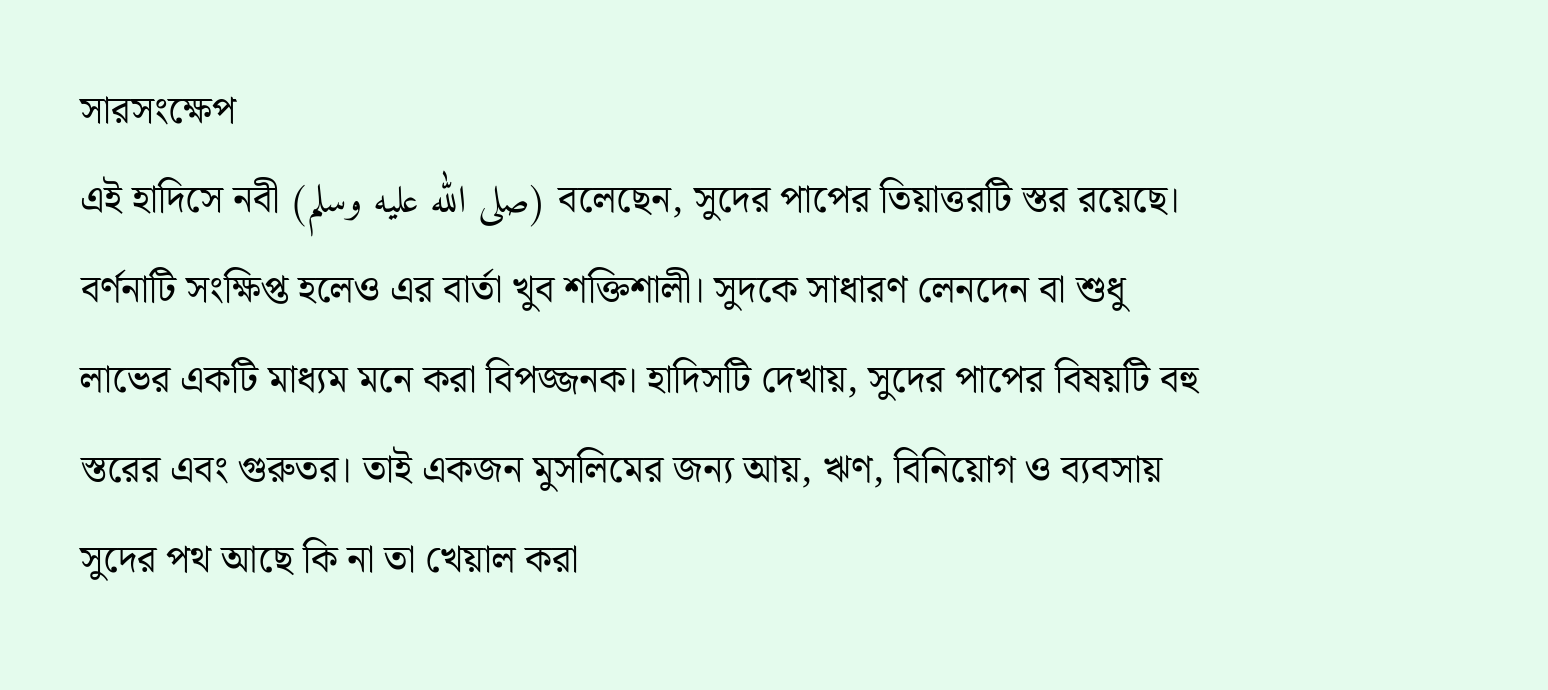সারসংক্ষেপ
এই হাদিসে নবী (صلى الله عليه وسلم) বলেছেন, সুদের পাপের তিয়াত্তরটি স্তর রয়েছে। বর্ণনাটি সংক্ষিপ্ত হলেও এর বার্তা খুব শক্তিশালী। সুদকে সাধারণ লেনদেন বা শুধু লাভের একটি মাধ্যম মনে করা বিপজ্জনক। হাদিসটি দেখায়, সুদের পাপের বিষয়টি বহু স্তরের এবং গুরুতর। তাই একজন মুসলিমের জন্য আয়, ঋণ, বিনিয়োগ ও ব্যবসায় সুদের পথ আছে কি না তা খেয়াল করা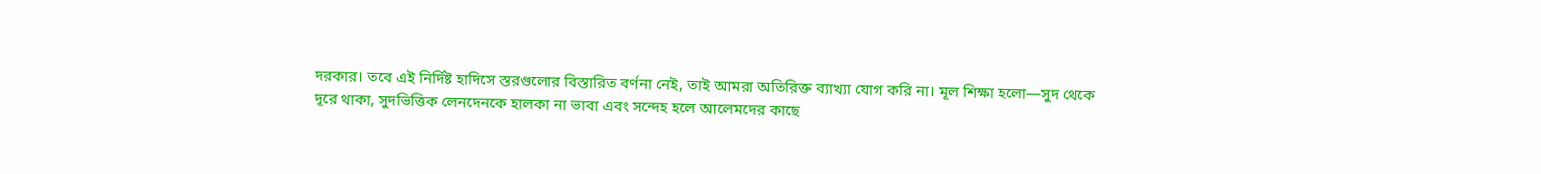দরকার। তবে এই নির্দিষ্ট হাদিসে স্তরগুলোর বিস্তারিত বর্ণনা নেই, তাই আমরা অতিরিক্ত ব্যাখ্যা যোগ করি না। মূল শিক্ষা হলো—সুদ থেকে দূরে থাকা, সুদভিত্তিক লেনদেনকে হালকা না ভাবা এবং সন্দেহ হলে আলেমদের কাছে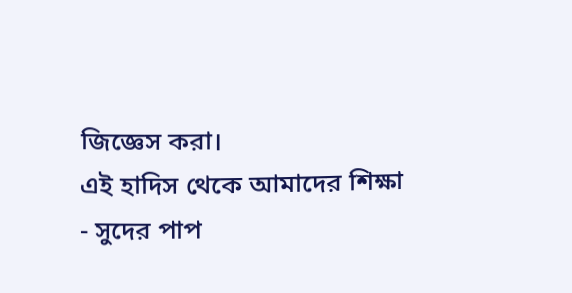জিজ্ঞেস করা।
এই হাদিস থেকে আমাদের শিক্ষা
- সুদের পাপ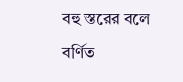বহু স্তরের বলে বর্ণিত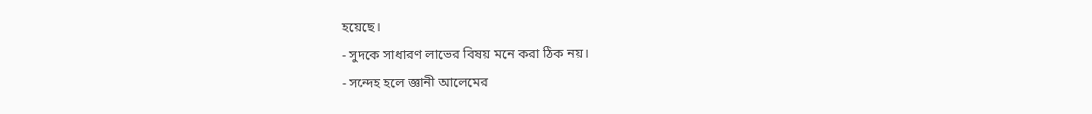হয়েছে।
- সুদকে সাধারণ লাভের বিষয় মনে করা ঠিক নয়।
- সন্দেহ হলে জ্ঞানী আলেমের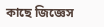কাছে জিজ্ঞেস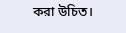করা উচিত।